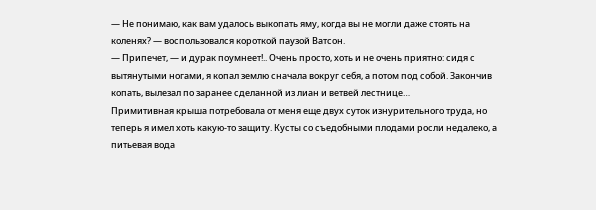— Не понимаю, как вам удалось выкопать яму, когда вы не могли даже стоять на коленях? — воспользовался короткой паузой Ватсон.
— Припечет, — и дурак поумнеет!.. Очень просто, хоть и не очень приятно: сидя с вытянутыми ногами, я копал землю сначала вокруг себя, а потом под собой. Закончив копать, вылезал по заранее сделанной из лиан и ветвей лестнице…
Примитивная крыша потребовала от меня еще двух суток изнурительного труда, но теперь я имел хоть какую-то защиту. Кусты со съедобными плодами росли недалеко, а питьевая вода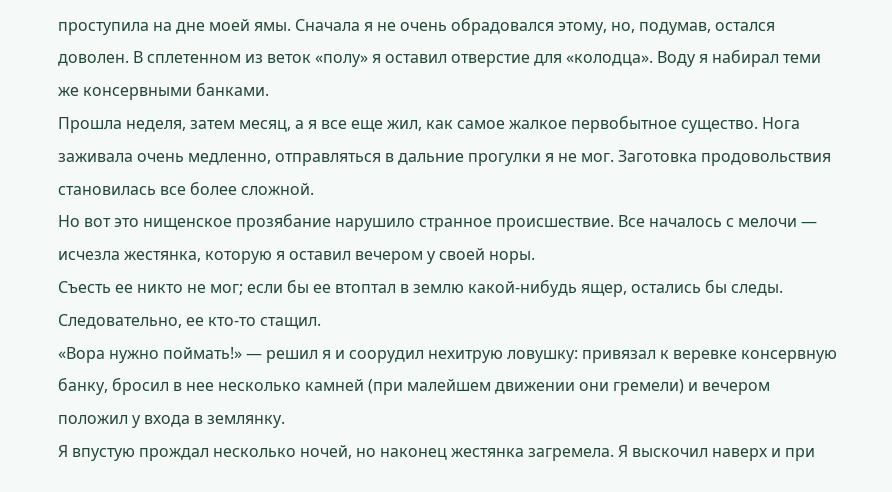проступила на дне моей ямы. Сначала я не очень обрадовался этому, но, подумав, остался доволен. В сплетенном из веток «полу» я оставил отверстие для «колодца». Воду я набирал теми же консервными банками.
Прошла неделя, затем месяц, а я все еще жил, как самое жалкое первобытное существо. Нога заживала очень медленно, отправляться в дальние прогулки я не мог. Заготовка продовольствия становилась все более сложной.
Но вот это нищенское прозябание нарушило странное происшествие. Все началось с мелочи — исчезла жестянка, которую я оставил вечером у своей норы.
Съесть ее никто не мог; если бы ее втоптал в землю какой-нибудь ящер, остались бы следы. Следовательно, ее кто-то стащил.
«Вора нужно поймать!» — решил я и соорудил нехитрую ловушку: привязал к веревке консервную банку, бросил в нее несколько камней (при малейшем движении они гремели) и вечером положил у входа в землянку.
Я впустую прождал несколько ночей, но наконец жестянка загремела. Я выскочил наверх и при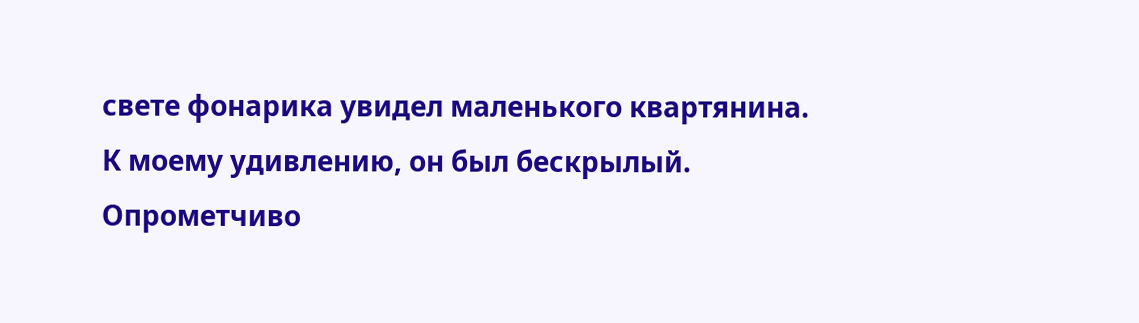свете фонарика увидел маленького квартянина. К моему удивлению, он был бескрылый.
Опрометчиво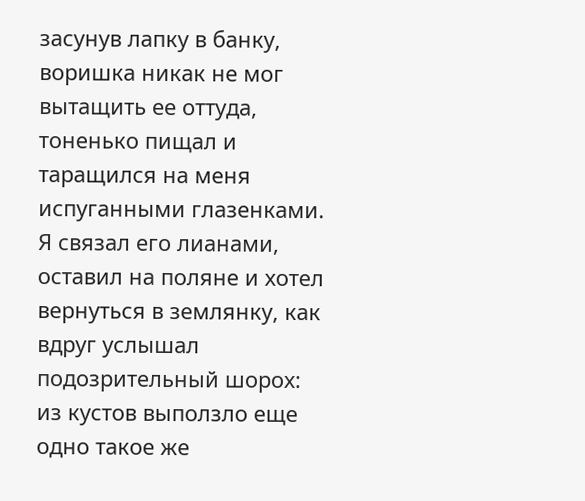засунув лапку в банку, воришка никак не мог вытащить ее оттуда, тоненько пищал и таращился на меня испуганными глазенками. Я связал его лианами, оставил на поляне и хотел вернуться в землянку, как вдруг услышал подозрительный шорох: из кустов выползло еще одно такое же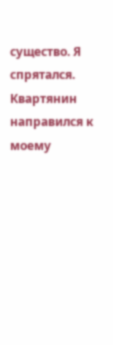существо. Я спрятался.
Квартянин направился к моему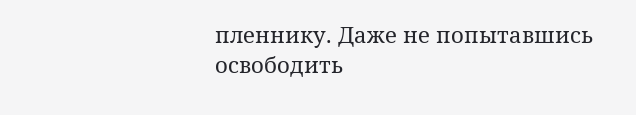пленнику. Даже не попытавшись освободить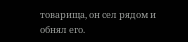товарища, он сел рядом и обнял его.